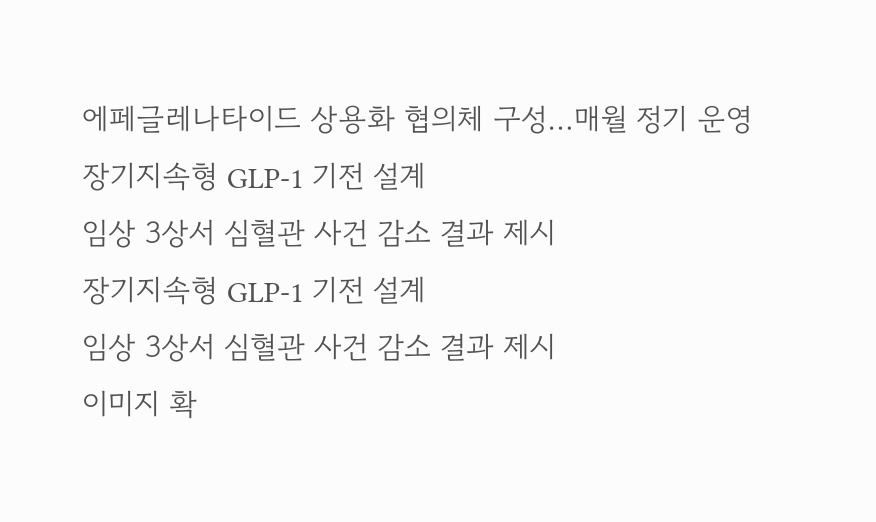에페글레나타이드 상용화 협의체 구성…매월 정기 운영
장기지속형 GLP-1 기전 설계
임상 3상서 심혈관 사건 감소 결과 제시
장기지속형 GLP-1 기전 설계
임상 3상서 심혈관 사건 감소 결과 제시
이미지 확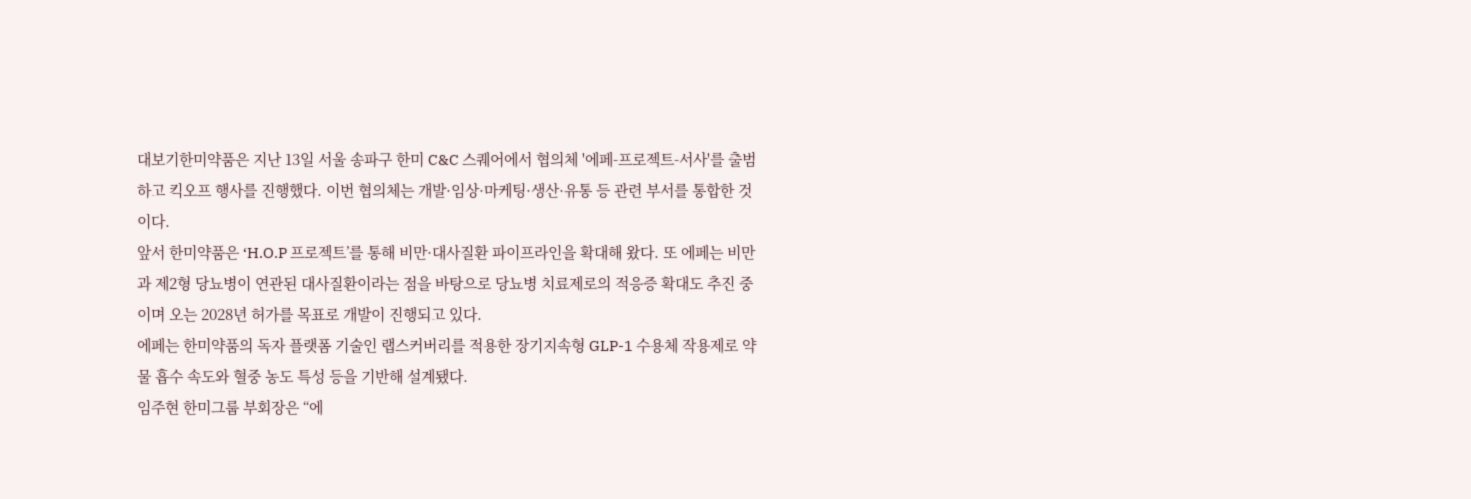대보기한미약품은 지난 13일 서울 송파구 한미 C&C 스퀘어에서 협의체 '에페-프로젝트-서사'를 출범하고 킥오프 행사를 진행했다. 이번 협의체는 개발·임상·마케팅·생산·유통 등 관련 부서를 통합한 것이다.
앞서 한미약품은 ‘H.O.P 프로젝트’를 통해 비만·대사질환 파이프라인을 확대해 왔다. 또 에페는 비만과 제2형 당뇨병이 연관된 대사질환이라는 점을 바탕으로 당뇨병 치료제로의 적응증 확대도 추진 중이며 오는 2028년 허가를 목표로 개발이 진행되고 있다.
에페는 한미약품의 독자 플랫폼 기술인 랩스커버리를 적용한 장기지속형 GLP-1 수용체 작용제로 약물 흡수 속도와 혈중 농도 특성 등을 기반해 설계됐다.
임주현 한미그룹 부회장은 “에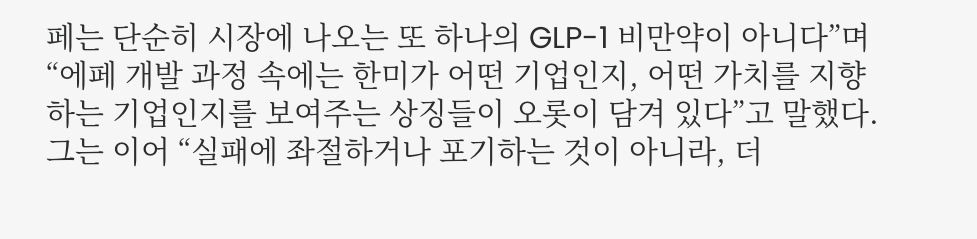페는 단순히 시장에 나오는 또 하나의 GLP-1 비만약이 아니다”며 “에페 개발 과정 속에는 한미가 어떤 기업인지, 어떤 가치를 지향하는 기업인지를 보여주는 상징들이 오롯이 담겨 있다”고 말했다. 그는 이어 “실패에 좌절하거나 포기하는 것이 아니라, 더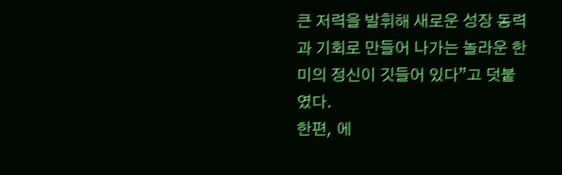큰 저력을 발휘해 새로운 성장 동력과 기회로 만들어 나가는 놀라운 한미의 정신이 깃들어 있다”고 덧붙였다.
한편, 에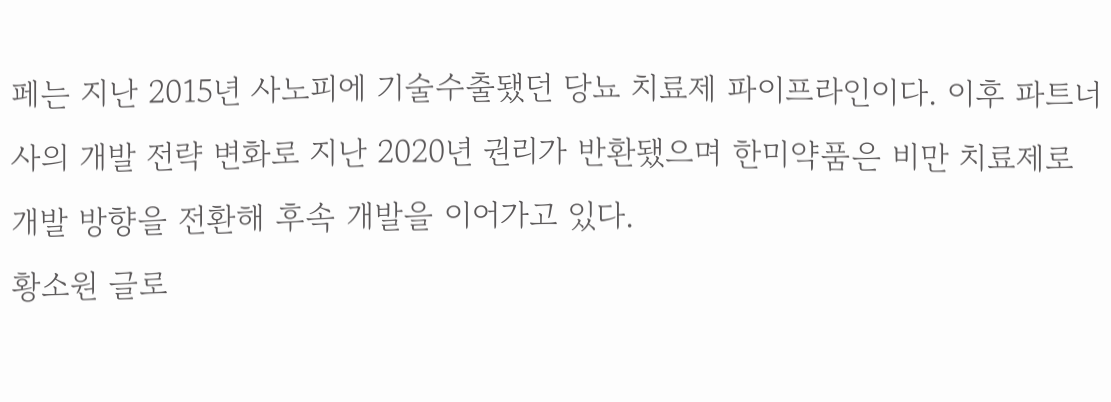페는 지난 2015년 사노피에 기술수출됐던 당뇨 치료제 파이프라인이다. 이후 파트너사의 개발 전략 변화로 지난 2020년 권리가 반환됐으며 한미약품은 비만 치료제로 개발 방향을 전환해 후속 개발을 이어가고 있다.
황소원 글로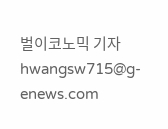벌이코노믹 기자 hwangsw715@g-enews.com